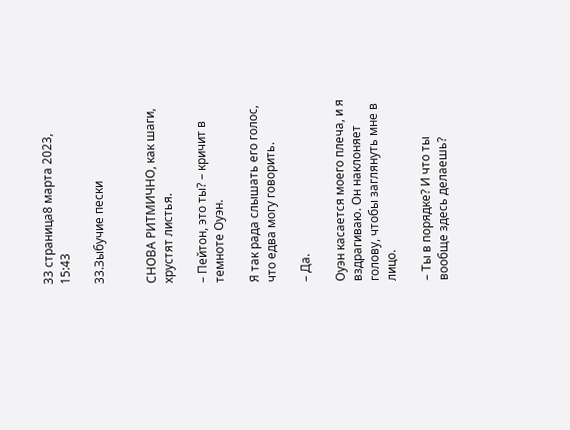33 страница8 марта 2023, 15:43

33.Зыбучие пески


СНОВА РИТМИЧНО, как шаги, хрустят листья.

– Пейтон, это ты? – кричит в темноте Оуэн.

Я так рада слышать его голос, что едва могу говорить.

– Да.

Оуэн касается моего плеча, и я вздрагиваю. Он наклоняет голову, чтобы заглянуть мне в лицо.

– Ты в порядке? И что ты вообще здесь делаешь?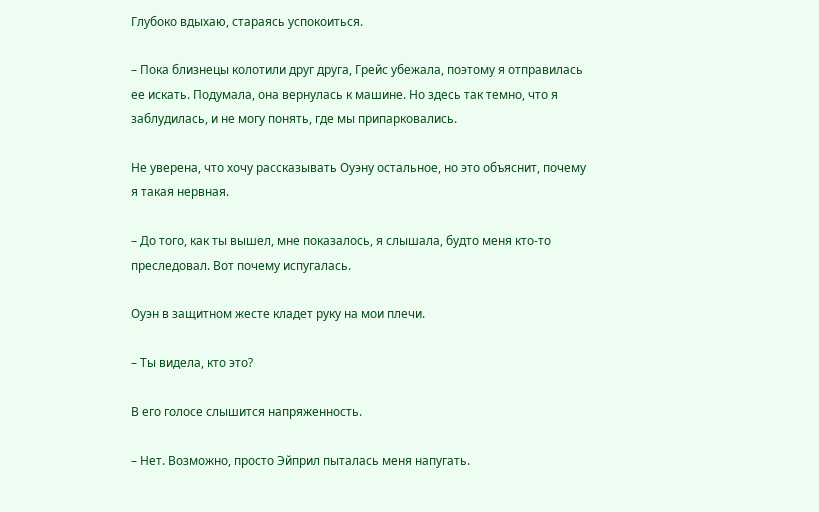Глубоко вдыхаю, стараясь успокоиться.

– Пока близнецы колотили друг друга, Грейс убежала, поэтому я отправилась ее искать. Подумала, она вернулась к машине. Но здесь так темно, что я заблудилась, и не могу понять, где мы припарковались.

Не уверена, что хочу рассказывать Оуэну остальное, но это объяснит, почему я такая нервная.

– До того, как ты вышел, мне показалось, я слышала, будто меня кто-то преследовал. Вот почему испугалась.

Оуэн в защитном жесте кладет руку на мои плечи.

– Ты видела, кто это?

В его голосе слышится напряженность.

– Нет. Возможно, просто Эйприл пыталась меня напугать.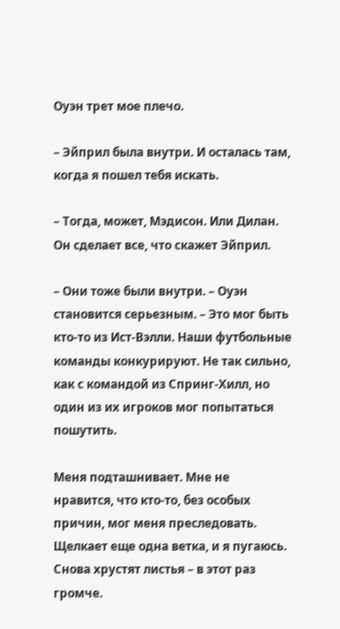Оуэн трет мое плечо.

– Эйприл была внутри. И осталась там, когда я пошел тебя искать.

– Тогда, может, Мэдисон. Или Дилан. Он сделает все, что скажет Эйприл.

– Они тоже были внутри. – Оуэн становится серьезным. – Это мог быть кто-то из Ист-Вэлли. Наши футбольные команды конкурируют. Не так сильно, как с командой из Спринг-Хилл, но один из их игроков мог попытаться пошутить.

Меня подташнивает. Мне не нравится, что кто-то, без особых причин, мог меня преследовать. Щелкает еще одна ветка, и я пугаюсь. Снова хрустят листья – в этот раз громче.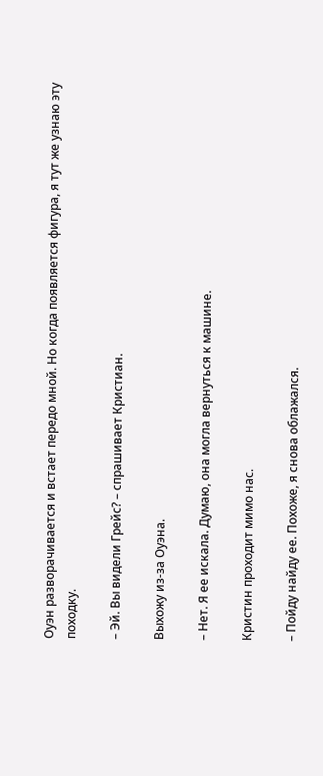Оуэн разворачивается и встает передо мной. Но когда появляется фигура, я тут же узнаю эту походку.

– Эй. Вы видели Грейс? – спрашивает Кристиан.

Выхожу из-за Оуэна.

– Нет. Я ее искала. Думаю, она могла вернуться к машине.

Кристин проходит мимо нас.

– Пойду найду ее. Похоже, я снова облажался.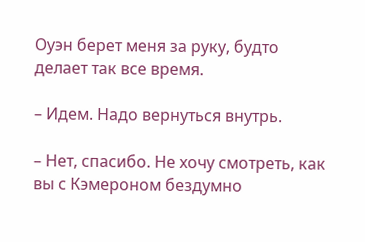Оуэн берет меня за руку, будто делает так все время.

– Идем. Надо вернуться внутрь.

– Нет, спасибо. Не хочу смотреть, как вы с Кэмероном бездумно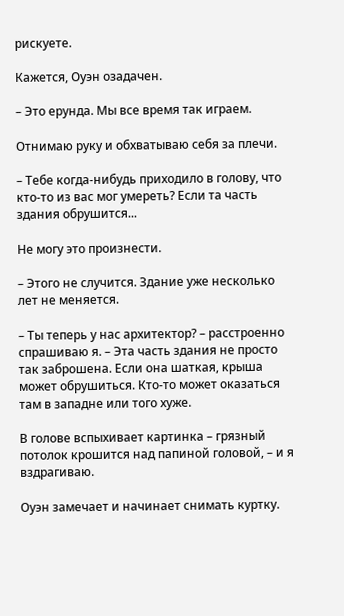рискуете.

Кажется, Оуэн озадачен.

– Это ерунда. Мы все время так играем.

Отнимаю руку и обхватываю себя за плечи.

– Тебе когда-нибудь приходило в голову, что кто-то из вас мог умереть? Если та часть здания обрушится...

Не могу это произнести.

– Этого не случится. Здание уже несколько лет не меняется.

– Ты теперь у нас архитектор? – расстроенно спрашиваю я. – Эта часть здания не просто так заброшена. Если она шаткая, крыша может обрушиться. Кто-то может оказаться там в западне или того хуже.

В голове вспыхивает картинка – грязный потолок крошится над папиной головой, – и я вздрагиваю.

Оуэн замечает и начинает снимать куртку.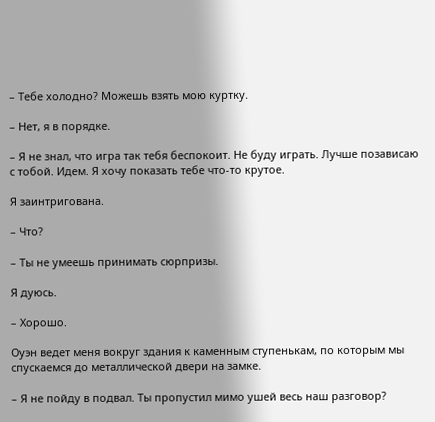– Тебе холодно? Можешь взять мою куртку.

– Нет, я в порядке.

– Я не знал, что игра так тебя беспокоит. Не буду играть. Лучше позависаю с тобой. Идем. Я хочу показать тебе что-то крутое.

Я заинтригована.

– Что?

– Ты не умеешь принимать сюрпризы.

Я дуюсь.

– Хорошо.

Оуэн ведет меня вокруг здания к каменным ступенькам, по которым мы спускаемся до металлической двери на замке.

– Я не пойду в подвал. Ты пропустил мимо ушей весь наш разговор?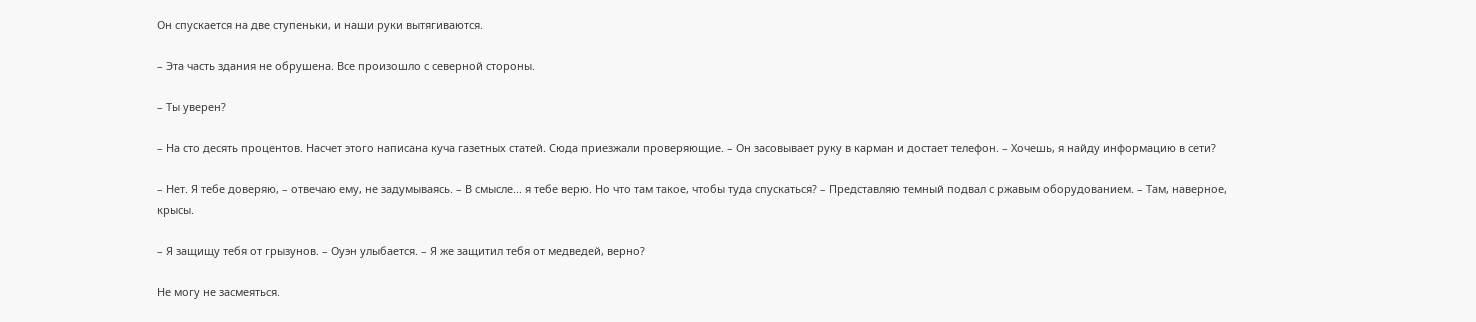Он спускается на две ступеньки, и наши руки вытягиваются.

– Эта часть здания не обрушена. Все произошло с северной стороны.

– Ты уверен?

– На сто десять процентов. Насчет этого написана куча газетных статей. Сюда приезжали проверяющие. – Он засовывает руку в карман и достает телефон. – Хочешь, я найду информацию в сети?

– Нет. Я тебе доверяю, – отвечаю ему, не задумываясь. – В смысле... я тебе верю. Но что там такое, чтобы туда спускаться? – Представляю темный подвал с ржавым оборудованием. – Там, наверное, крысы.

– Я защищу тебя от грызунов. – Оуэн улыбается. – Я же защитил тебя от медведей, верно?

Не могу не засмеяться.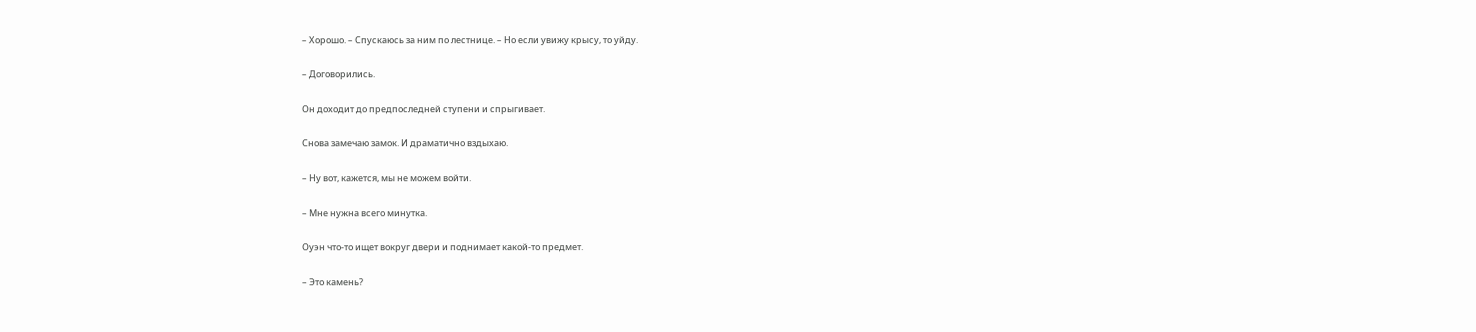– Хорошо. – Спускаюсь за ним по лестнице. – Но если увижу крысу, то уйду.

– Договорились.

Он доходит до предпоследней ступени и спрыгивает.

Снова замечаю замок. И драматично вздыхаю.

– Ну вот, кажется, мы не можем войти.

– Мне нужна всего минутка.

Оуэн что-то ищет вокруг двери и поднимает какой-то предмет.

– Это камень?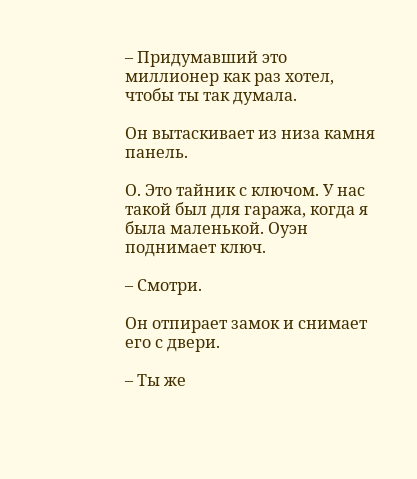– Придумавший это миллионер как раз хотел, чтобы ты так думала.

Он вытаскивает из низа камня панель.

О. Это тайник с ключом. У нас такой был для гаража, когда я была маленькой. Оуэн поднимает ключ.

– Смотри.

Он отпирает замок и снимает его с двери.

– Ты же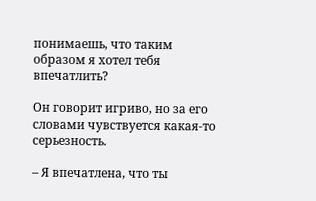понимаешь, что таким образом я хотел тебя впечатлить?

Он говорит игриво, но за его словами чувствуется какая-то серьезность.

– Я впечатлена, что ты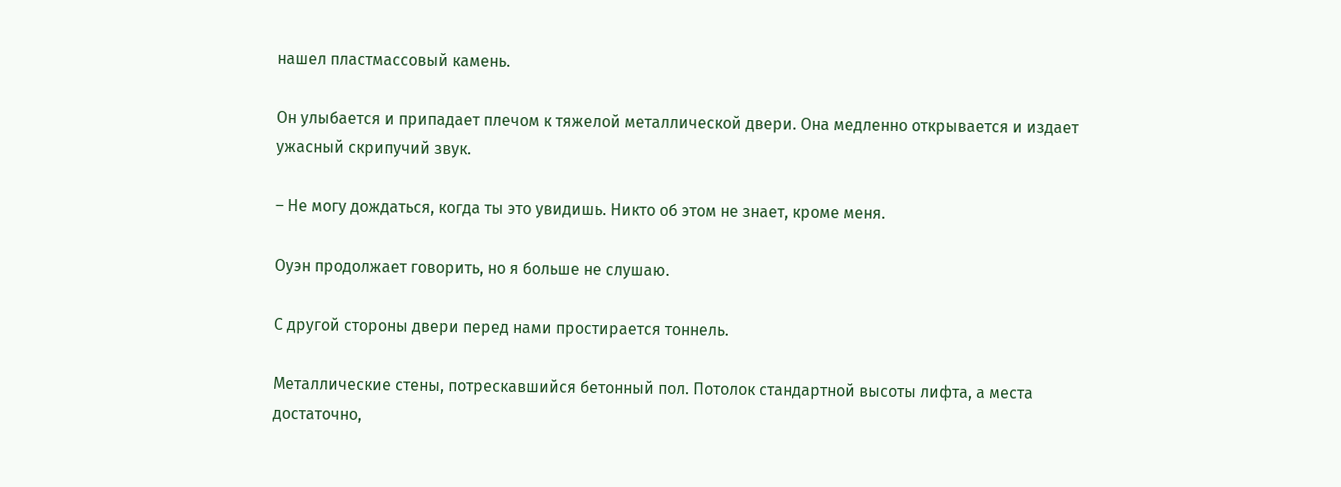нашел пластмассовый камень.

Он улыбается и припадает плечом к тяжелой металлической двери. Она медленно открывается и издает ужасный скрипучий звук.

– Не могу дождаться, когда ты это увидишь. Никто об этом не знает, кроме меня.

Оуэн продолжает говорить, но я больше не слушаю.

С другой стороны двери перед нами простирается тоннель.

Металлические стены, потрескавшийся бетонный пол. Потолок стандартной высоты лифта, а места достаточно,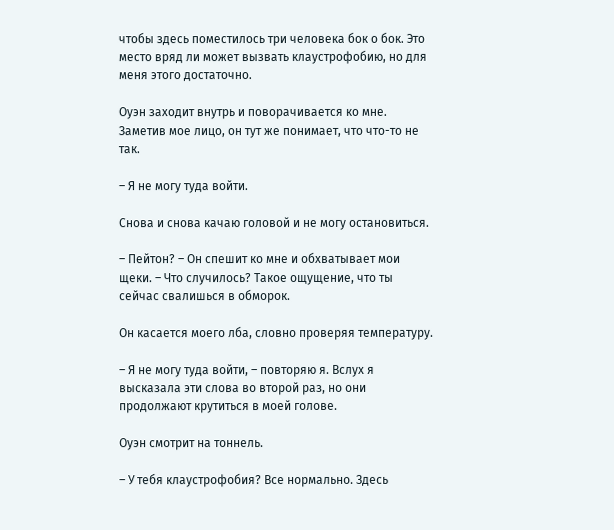чтобы здесь поместилось три человека бок о бок. Это место вряд ли может вызвать клаустрофобию, но для меня этого достаточно.

Оуэн заходит внутрь и поворачивается ко мне. Заметив мое лицо, он тут же понимает, что что-то не так.

– Я не могу туда войти.

Снова и снова качаю головой и не могу остановиться.

– Пейтон? – Он спешит ко мне и обхватывает мои щеки. – Что случилось? Такое ощущение, что ты сейчас свалишься в обморок.

Он касается моего лба, словно проверяя температуру.

– Я не могу туда войти, – повторяю я. Вслух я высказала эти слова во второй раз, но они продолжают крутиться в моей голове.

Оуэн смотрит на тоннель.

– У тебя клаустрофобия? Все нормально. Здесь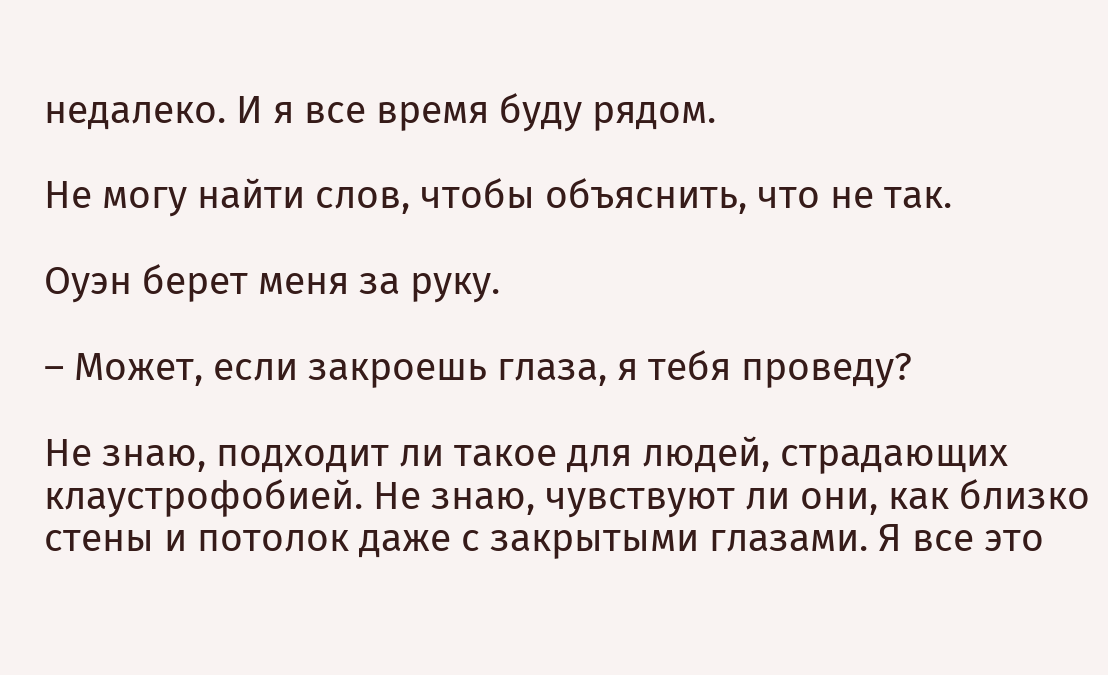недалеко. И я все время буду рядом.

Не могу найти слов, чтобы объяснить, что не так.

Оуэн берет меня за руку.

– Может, если закроешь глаза, я тебя проведу?

Не знаю, подходит ли такое для людей, страдающих клаустрофобией. Не знаю, чувствуют ли они, как близко стены и потолок даже с закрытыми глазами. Я все это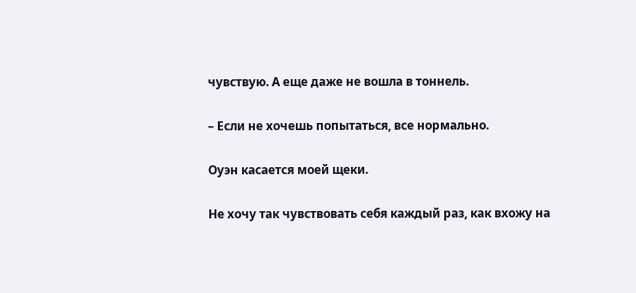чувствую. А еще даже не вошла в тоннель.

– Если не хочешь попытаться, все нормально.

Оуэн касается моей щеки.

Не хочу так чувствовать себя каждый раз, как вхожу на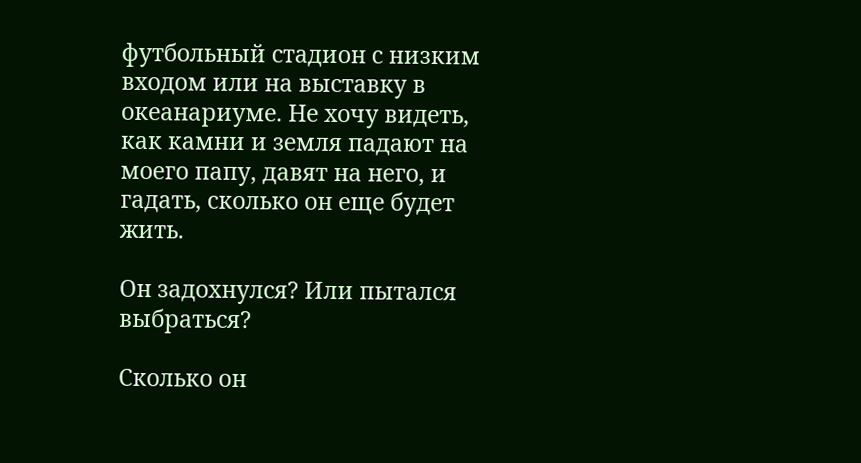футбольный стадион с низким входом или на выставку в океанариуме. Не хочу видеть, как камни и земля падают на моего папу, давят на него, и гадать, сколько он еще будет жить.

Он задохнулся? Или пытался выбраться?

Сколько он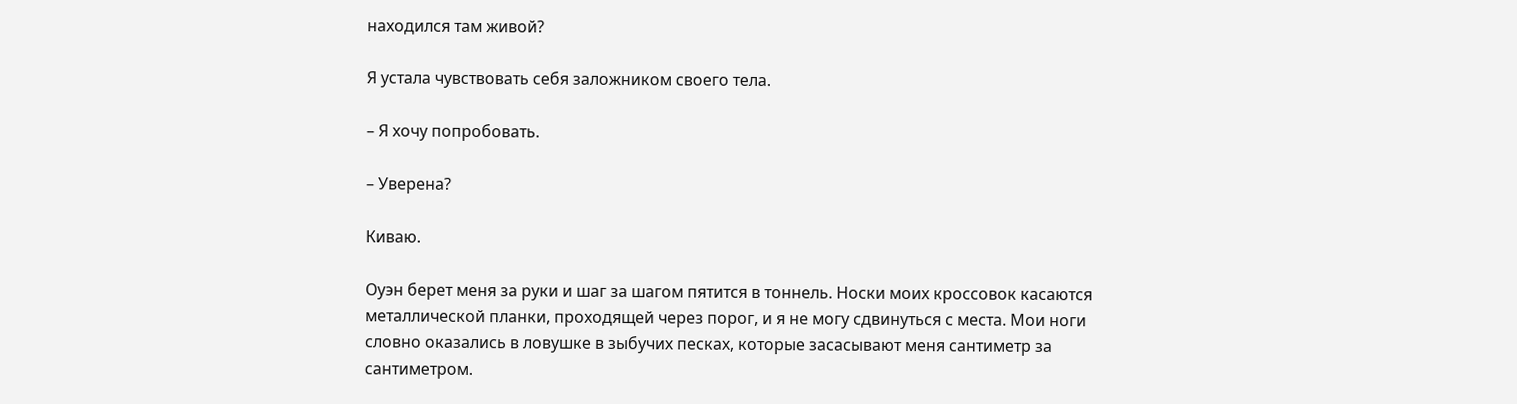находился там живой?

Я устала чувствовать себя заложником своего тела.

– Я хочу попробовать.

– Уверена?

Киваю.

Оуэн берет меня за руки и шаг за шагом пятится в тоннель. Носки моих кроссовок касаются металлической планки, проходящей через порог, и я не могу сдвинуться с места. Мои ноги словно оказались в ловушке в зыбучих песках, которые засасывают меня сантиметр за сантиметром.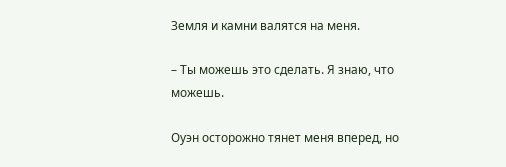Земля и камни валятся на меня.

– Ты можешь это сделать. Я знаю, что можешь.

Оуэн осторожно тянет меня вперед, но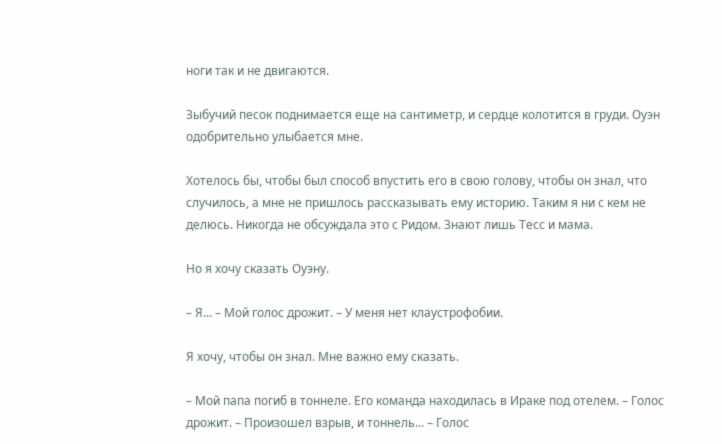ноги так и не двигаются.

Зыбучий песок поднимается еще на сантиметр, и сердце колотится в груди. Оуэн одобрительно улыбается мне.

Хотелось бы, чтобы был способ впустить его в свою голову, чтобы он знал, что случилось, а мне не пришлось рассказывать ему историю. Таким я ни с кем не делюсь. Никогда не обсуждала это с Ридом. Знают лишь Тесс и мама.

Но я хочу сказать Оуэну.

– Я... – Мой голос дрожит. – У меня нет клаустрофобии.

Я хочу, чтобы он знал. Мне важно ему сказать.

– Мой папа погиб в тоннеле. Его команда находилась в Ираке под отелем. – Голос дрожит. – Произошел взрыв, и тоннель... – Голос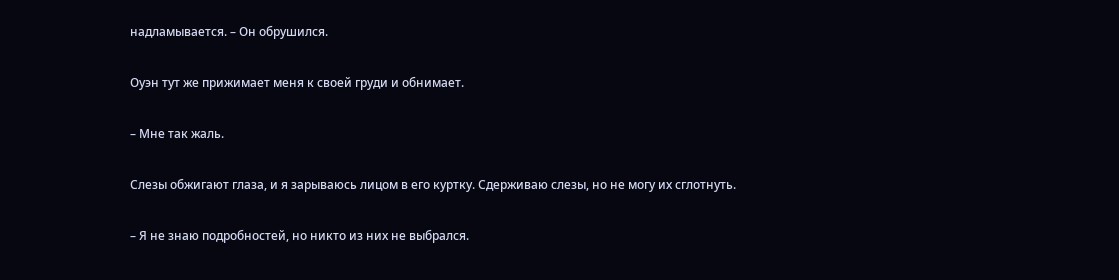надламывается. – Он обрушился.

Оуэн тут же прижимает меня к своей груди и обнимает.

– Мне так жаль.

Слезы обжигают глаза, и я зарываюсь лицом в его куртку. Сдерживаю слезы, но не могу их сглотнуть.

– Я не знаю подробностей, но никто из них не выбрался.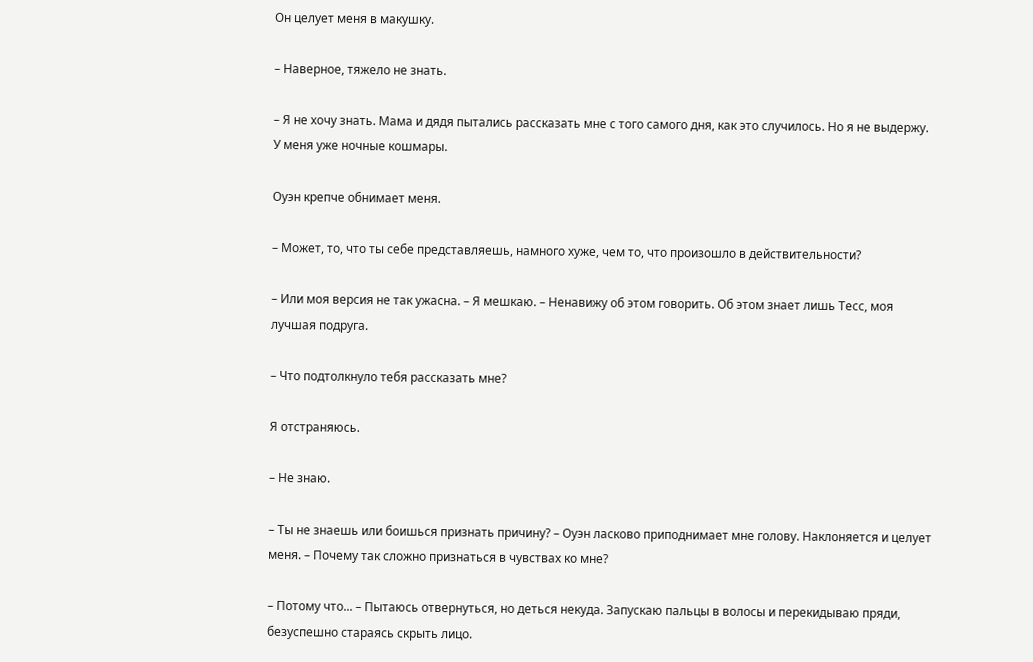Он целует меня в макушку.

– Наверное, тяжело не знать.

– Я не хочу знать. Мама и дядя пытались рассказать мне с того самого дня, как это случилось. Но я не выдержу. У меня уже ночные кошмары.

Оуэн крепче обнимает меня.

– Может, то, что ты себе представляешь, намного хуже, чем то, что произошло в действительности?

– Или моя версия не так ужасна. – Я мешкаю. – Ненавижу об этом говорить. Об этом знает лишь Тесс, моя лучшая подруга.

– Что подтолкнуло тебя рассказать мне?

Я отстраняюсь.

– Не знаю.

– Ты не знаешь или боишься признать причину? – Оуэн ласково приподнимает мне голову. Наклоняется и целует меня. – Почему так сложно признаться в чувствах ко мне?

– Потому что... – Пытаюсь отвернуться, но деться некуда. Запускаю пальцы в волосы и перекидываю пряди, безуспешно стараясь скрыть лицо.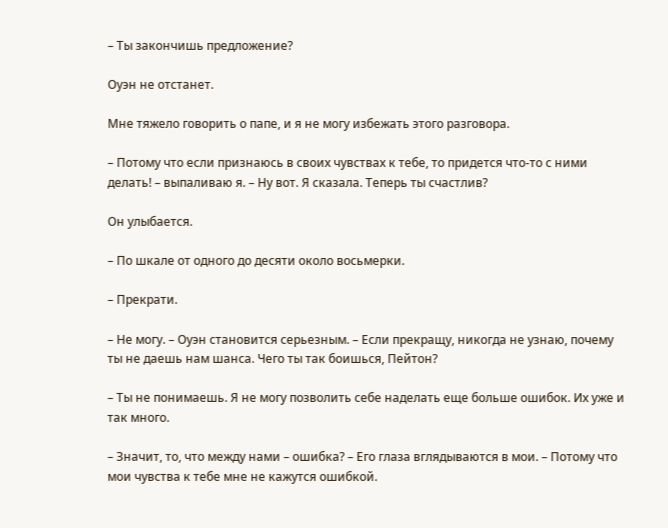– Ты закончишь предложение?

Оуэн не отстанет.

Мне тяжело говорить о папе, и я не могу избежать этого разговора.

– Потому что если признаюсь в своих чувствах к тебе, то придется что-то с ними делать! – выпаливаю я. – Ну вот. Я сказала. Теперь ты счастлив?

Он улыбается.

– По шкале от одного до десяти около восьмерки.

– Прекрати.

– Не могу. – Оуэн становится серьезным. – Если прекращу, никогда не узнаю, почему ты не даешь нам шанса. Чего ты так боишься, Пейтон?

– Ты не понимаешь. Я не могу позволить себе наделать еще больше ошибок. Их уже и так много.

– Значит, то, что между нами – ошибка? – Его глаза вглядываются в мои. – Потому что мои чувства к тебе мне не кажутся ошибкой.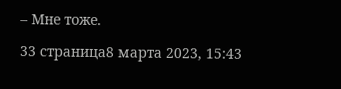– Мне тоже.

33 страница8 марта 2023, 15:43